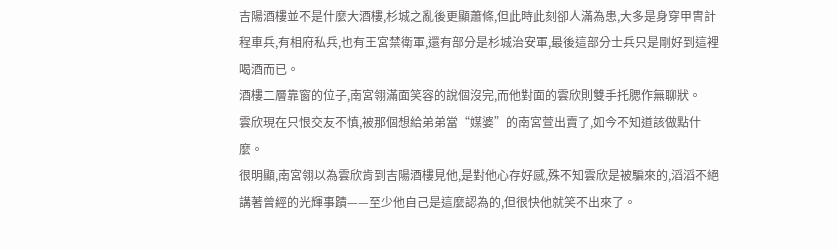吉陽酒樓並不是什麼大酒樓,杉城之亂後更顯蕭條,但此時此刻卻人滿為患,大多是身穿甲冑計程車兵,有相府私兵,也有王宮禁衛軍,還有部分是杉城治安軍,最後這部分士兵只是剛好到這裡喝酒而已。
酒樓二層靠窗的位子,南宮翎滿面笑容的說個沒完,而他對面的雲欣則雙手托腮作無聊狀。
雲欣現在只恨交友不慎,被那個想給弟弟當“媒婆”的南宮萱出賣了,如今不知道該做點什麼。
很明顯,南宮翎以為雲欣肯到吉陽酒樓見他,是對他心存好感,殊不知雲欣是被騙來的,滔滔不絕講著曾經的光輝事蹟——至少他自己是這麼認為的,但很快他就笑不出來了。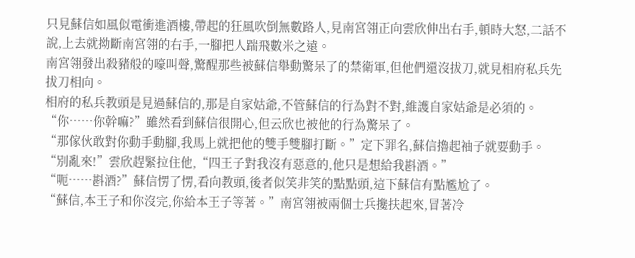只見蘇信如風似電衝進酒樓,帶起的狂風吹倒無數路人,見南宮翎正向雲欣伸出右手,頓時大怒,二話不說,上去就拗斷南宮翎的右手,一腳把人踹飛數米之遠。
南宮翎發出殺豬般的嚎叫聲,驚醒那些被蘇信舉動驚呆了的禁衛軍,但他們還沒拔刀,就見相府私兵先拔刀相向。
相府的私兵教頭是見過蘇信的,那是自家姑爺,不管蘇信的行為對不對,維護自家姑爺是必須的。
“你……你幹嘛?”雖然看到蘇信很開心,但云欣也被他的行為驚呆了。
“那傢伙敢對你動手動腳,我馬上就把他的雙手雙腳打斷。”定下罪名,蘇信擼起袖子就要動手。
“別亂來!”雲欣趕緊拉住他,“四王子對我沒有惡意的,他只是想給我斟酒。”
“呃……斟酒?”蘇信愣了愣,看向教頭,後者似笑非笑的點點頭,這下蘇信有點尷尬了。
“蘇信,本王子和你沒完,你給本王子等著。”南宮翎被兩個士兵攙扶起來,冒著冷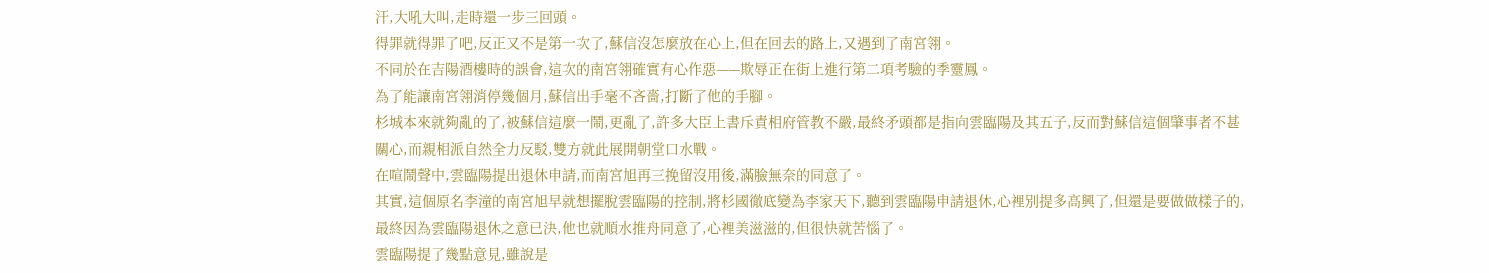汗,大吼大叫,走時還一步三回頭。
得罪就得罪了吧,反正又不是第一次了,蘇信沒怎麼放在心上,但在回去的路上,又遇到了南宮翎。
不同於在吉陽酒樓時的誤會,這次的南宮翎確實有心作惡——欺辱正在街上進行第二項考驗的季靈鳳。
為了能讓南宮翎消停幾個月,蘇信出手毫不吝嗇,打斷了他的手腳。
杉城本來就夠亂的了,被蘇信這麼一鬧,更亂了,許多大臣上書斥責相府管教不嚴,最終矛頭都是指向雲臨陽及其五子,反而對蘇信這個肇事者不甚關心,而親相派自然全力反駁,雙方就此展開朝堂口水戰。
在喧鬧聲中,雲臨陽提出退休申請,而南宮旭再三挽留沒用後,滿臉無奈的同意了。
其實,這個原名李潼的南宮旭早就想擺脫雲臨陽的控制,將杉國徹底變為李家天下,聽到雲臨陽申請退休,心裡別提多高興了,但還是要做做樣子的,最終因為雲臨陽退休之意已決,他也就順水推舟同意了,心裡美滋滋的,但很快就苦惱了。
雲臨陽提了幾點意見,雖說是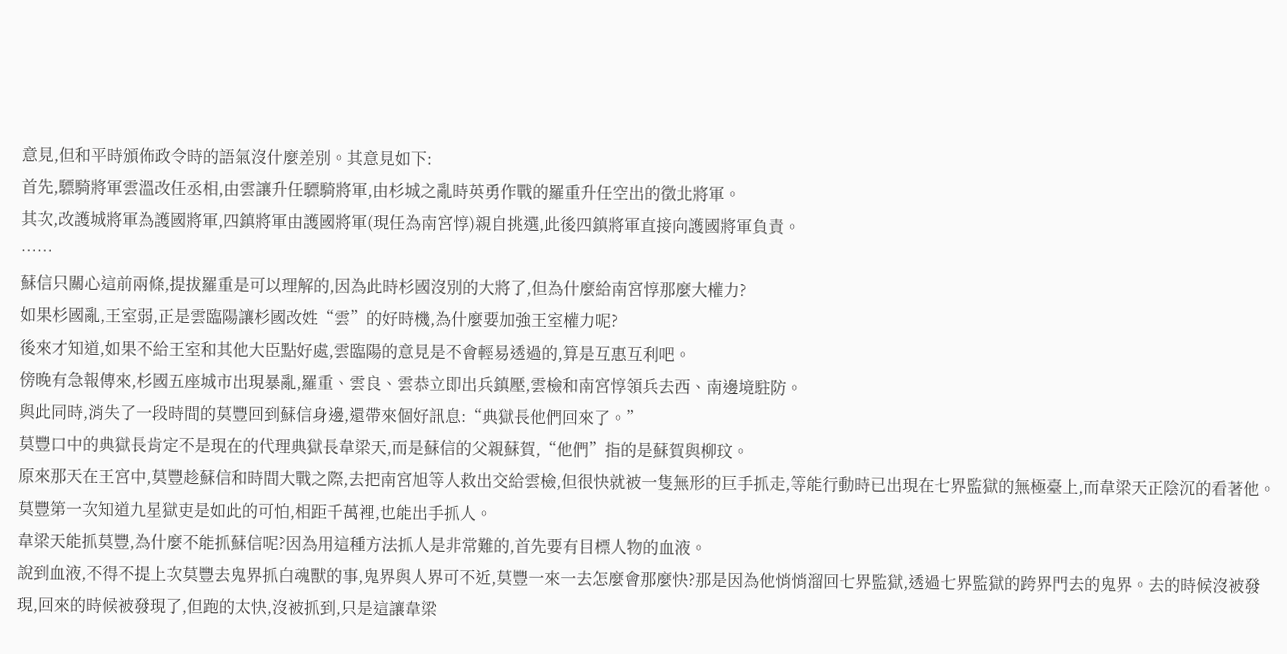意見,但和平時頒佈政令時的語氣沒什麼差別。其意見如下:
首先,驃騎將軍雲溫改任丞相,由雲讓升任驃騎將軍,由杉城之亂時英勇作戰的羅重升任空出的徵北將軍。
其次,改護城將軍為護國將軍,四鎮將軍由護國將軍(現任為南宮惇)親自挑選,此後四鎮將軍直接向護國將軍負責。
……
蘇信只關心這前兩條,提拔羅重是可以理解的,因為此時杉國沒別的大將了,但為什麼給南宮惇那麼大權力?
如果杉國亂,王室弱,正是雲臨陽讓杉國改姓“雲”的好時機,為什麼要加強王室權力呢?
後來才知道,如果不給王室和其他大臣點好處,雲臨陽的意見是不會輕易透過的,算是互惠互利吧。
傍晚有急報傳來,杉國五座城市出現暴亂,羅重、雲良、雲恭立即出兵鎮壓,雲檢和南宮惇領兵去西、南邊境駐防。
與此同時,消失了一段時間的莫豐回到蘇信身邊,還帶來個好訊息:“典獄長他們回來了。”
莫豐口中的典獄長肯定不是現在的代理典獄長韋梁天,而是蘇信的父親蘇賀,“他們”指的是蘇賀與柳玟。
原來那天在王宮中,莫豐趁蘇信和時間大戰之際,去把南宮旭等人救出交給雲檢,但很快就被一隻無形的巨手抓走,等能行動時已出現在七界監獄的無極臺上,而韋梁天正陰沉的看著他。
莫豐第一次知道九星獄吏是如此的可怕,相距千萬裡,也能出手抓人。
韋梁天能抓莫豐,為什麼不能抓蘇信呢?因為用這種方法抓人是非常難的,首先要有目標人物的血液。
說到血液,不得不提上次莫豐去鬼界抓白魂獸的事,鬼界與人界可不近,莫豐一來一去怎麼會那麼快?那是因為他悄悄溜回七界監獄,透過七界監獄的跨界門去的鬼界。去的時候沒被發現,回來的時候被發現了,但跑的太快,沒被抓到,只是這讓韋梁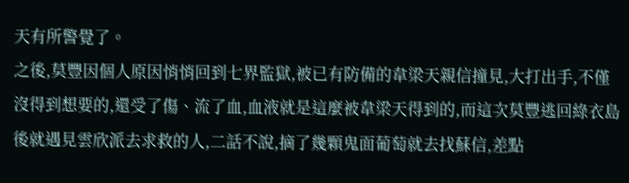天有所警覺了。
之後,莫豐因個人原因悄悄回到七界監獄,被已有防備的韋梁天親信撞見,大打出手,不僅沒得到想要的,還受了傷、流了血,血液就是這麼被韋梁天得到的,而這次莫豐逃回綠衣島後就遇見雲欣派去求救的人,二話不說,摘了幾顆鬼面葡萄就去找蘇信,差點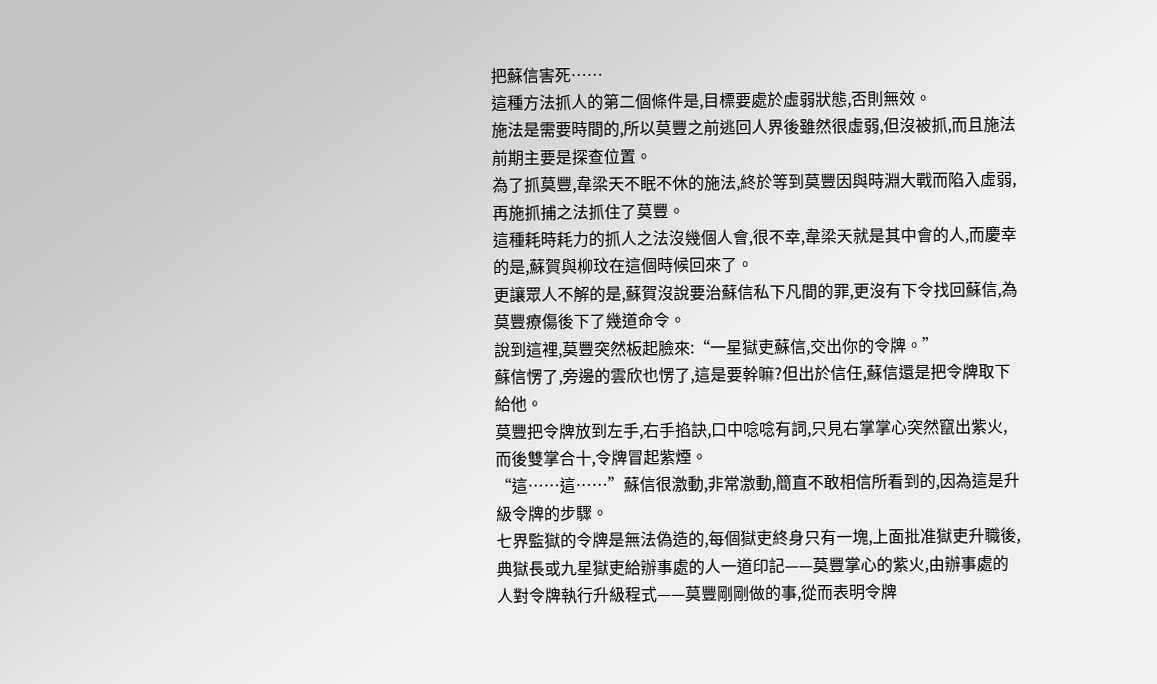把蘇信害死……
這種方法抓人的第二個條件是,目標要處於虛弱狀態,否則無效。
施法是需要時間的,所以莫豐之前逃回人界後雖然很虛弱,但沒被抓,而且施法前期主要是探查位置。
為了抓莫豐,韋梁天不眠不休的施法,終於等到莫豐因與時淵大戰而陷入虛弱,再施抓捕之法抓住了莫豐。
這種耗時耗力的抓人之法沒幾個人會,很不幸,韋梁天就是其中會的人,而慶幸的是,蘇賀與柳玟在這個時候回來了。
更讓眾人不解的是,蘇賀沒說要治蘇信私下凡間的罪,更沒有下令找回蘇信,為莫豐療傷後下了幾道命令。
說到這裡,莫豐突然板起臉來:“一星獄吏蘇信,交出你的令牌。”
蘇信愣了,旁邊的雲欣也愣了,這是要幹嘛?但出於信任,蘇信還是把令牌取下給他。
莫豐把令牌放到左手,右手掐訣,口中唸唸有詞,只見右掌掌心突然竄出紫火,而後雙掌合十,令牌冒起紫煙。
“這……這……”蘇信很激動,非常激動,簡直不敢相信所看到的,因為這是升級令牌的步驟。
七界監獄的令牌是無法偽造的,每個獄吏終身只有一塊,上面批准獄吏升職後,典獄長或九星獄吏給辦事處的人一道印記——莫豐掌心的紫火,由辦事處的人對令牌執行升級程式——莫豐剛剛做的事,從而表明令牌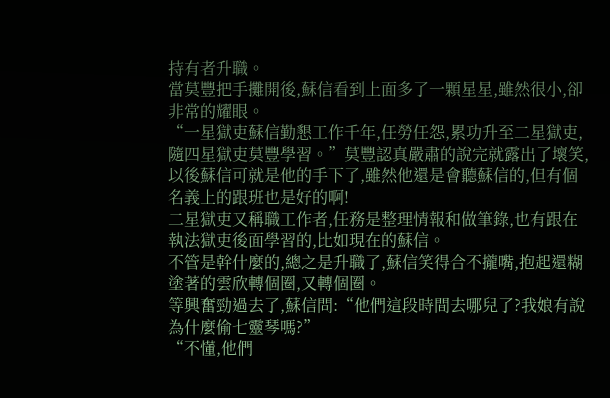持有者升職。
當莫豐把手攤開後,蘇信看到上面多了一顆星星,雖然很小,卻非常的耀眼。
“一星獄吏蘇信勤懇工作千年,任勞任怨,累功升至二星獄吏,隨四星獄吏莫豐學習。”莫豐認真嚴肅的說完就露出了壞笑,以後蘇信可就是他的手下了,雖然他還是會聽蘇信的,但有個名義上的跟班也是好的啊!
二星獄吏又稱職工作者,任務是整理情報和做筆錄,也有跟在執法獄吏後面學習的,比如現在的蘇信。
不管是幹什麼的,總之是升職了,蘇信笑得合不攏嘴,抱起還糊塗著的雲欣轉個圈,又轉個圈。
等興奮勁過去了,蘇信問:“他們這段時間去哪兒了?我娘有說為什麼偷七靈琴嗎?”
“不懂,他們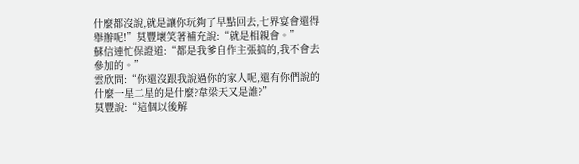什麼都沒說,就是讓你玩夠了早點回去,七界宴會還得舉辦呢!”莫豐壞笑著補充說:“就是相親會。”
蘇信連忙保證道:“都是我爹自作主張搞的,我不會去參加的。”
雲欣問:“你還沒跟我說過你的家人呢,還有你們說的什麼一星二星的是什麼?韋梁天又是誰?”
莫豐說:“這個以後解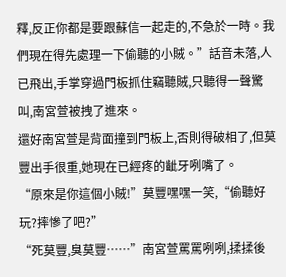釋,反正你都是要跟蘇信一起走的,不急於一時。我們現在得先處理一下偷聽的小賊。”話音未落,人已飛出,手掌穿過門板抓住竊聽賊,只聽得一聲驚叫,南宮萱被拽了進來。
還好南宮萱是背面撞到門板上,否則得破相了,但莫豐出手很重,她現在已經疼的齜牙咧嘴了。
“原來是你這個小賊!”莫豐嘿嘿一笑,“偷聽好玩?摔慘了吧?”
“死莫豐,臭莫豐……”南宮萱罵罵咧咧,揉揉後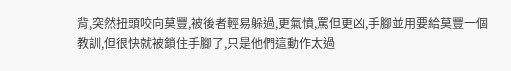背,突然扭頭咬向莫豐,被後者輕易躲過,更氣憤,罵但更凶,手腳並用要給莫豐一個教訓,但很快就被鎖住手腳了,只是他們這動作太過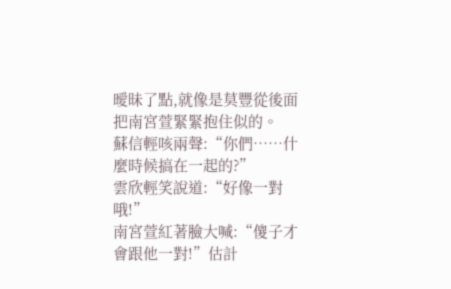曖昧了點,就像是莫豐從後面把南宮萱緊緊抱住似的。
蘇信輕咳兩聲:“你們……什麼時候搞在一起的?”
雲欣輕笑說道:“好像一對哦!”
南宮萱紅著臉大喊:“傻子才會跟他一對!”估計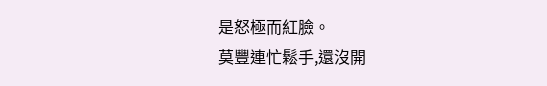是怒極而紅臉。
莫豐連忙鬆手,還沒開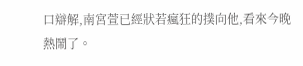口辯解,南宮萱已經狀若瘋狂的撲向他,看來今晚熱鬧了。